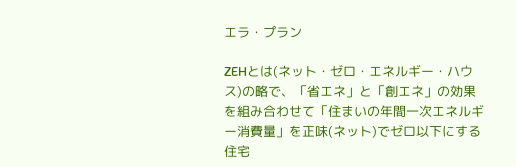エラ・プラン

ZEHとは(ネット・ゼロ・エネルギー・ハウス)の略で、「省エネ」と「創エネ」の効果を組み合わせて「住まいの年間一次エネルギー消費量」を正味(ネット)でゼロ以下にする住宅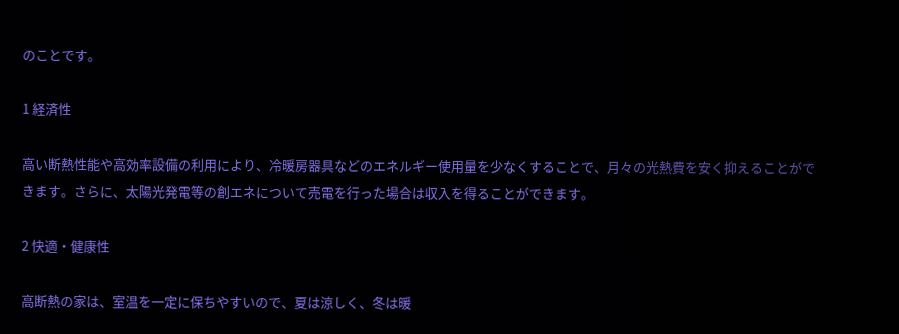のことです。

1 経済性

高い断熱性能や高効率設備の利用により、冷暖房器具などのエネルギー使用量を少なくすることで、月々の光熱費を安く抑えることができます。さらに、太陽光発電等の創エネについて売電を行った場合は収入を得ることができます。

2 快適・健康性

高断熱の家は、室温を一定に保ちやすいので、夏は涼しく、冬は暖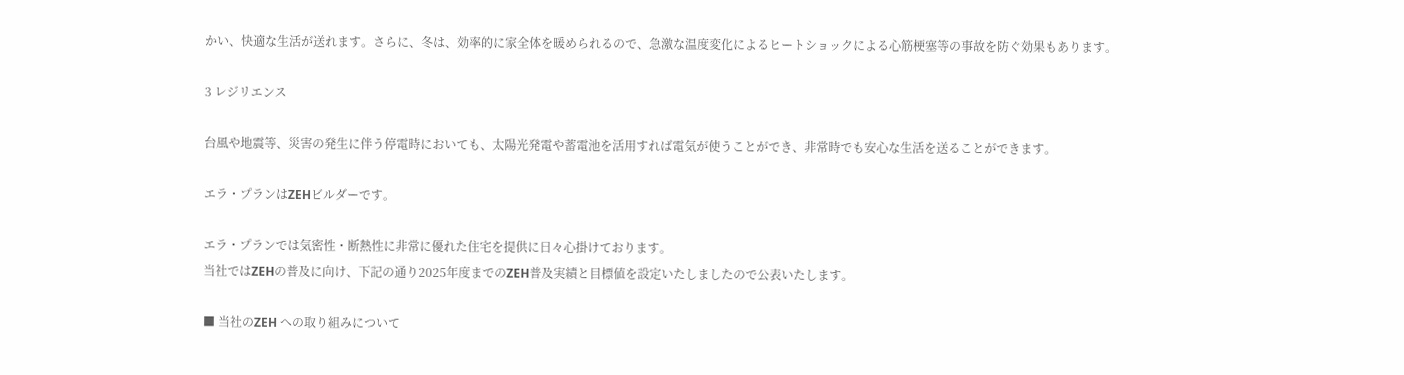かい、快適な生活が送れます。さらに、冬は、効率的に家全体を暖められるので、急激な温度変化によるヒートショックによる心筋梗塞等の事故を防ぐ効果もあります。

3 レジリエンス

台風や地震等、災害の発生に伴う停電時においても、太陽光発電や蓄電池を活用すれば電気が使うことができ、非常時でも安心な生活を送ることができます。

エラ・プランはZEHビルダーです。

エラ・プランでは気密性・断熱性に非常に優れた住宅を提供に日々心掛けております。
当社ではZEHの普及に向け、下記の通り2025年度までのZEH普及実績と目標値を設定いたしましたので公表いたします。

■ 当社のZEH への取り組みについて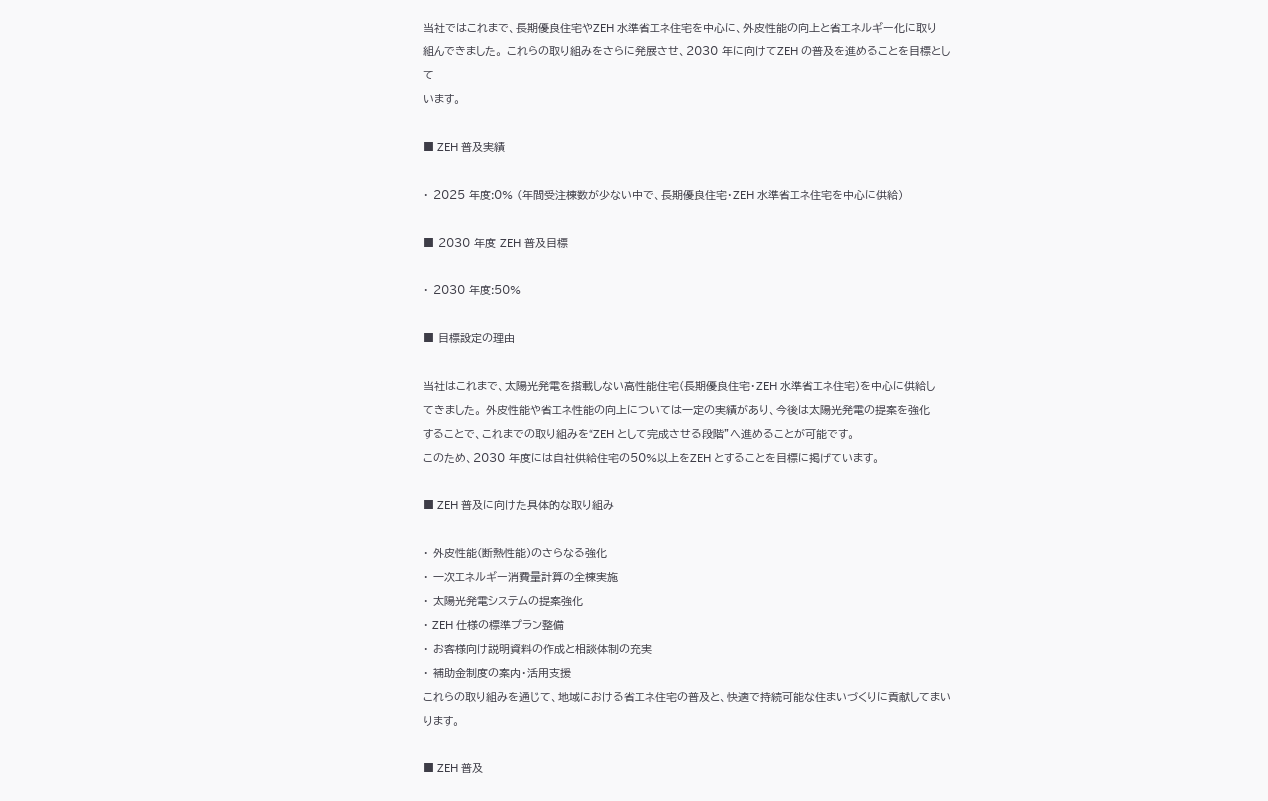当社ではこれまで、長期優良住宅やZEH 水準省エネ住宅を中心に、外皮性能の向上と省エネルギー化に取り
組んできました。 これらの取り組みをさらに発展させ、2030 年に向けてZEH の普及を進めることを目標として
います。

■ ZEH 普及実績

・ 2025 年度:0% (年間受注棟数が少ない中で、長期優良住宅・ZEH 水準省エネ住宅を中心に供給)

■ 2030 年度 ZEH 普及目標

・ 2030 年度:50%

■ 目標設定の理由

当社はこれまで、太陽光発電を搭載しない高性能住宅(長期優良住宅・ZEH 水準省エネ住宅)を中心に供給し
てきました。 外皮性能や省エネ性能の向上については一定の実績があり、今後は太陽光発電の提案を強化
することで、これまでの取り組みを“ZEH として完成させる段階”へ進めることが可能です。
このため、2030 年度には自社供給住宅の50%以上をZEH とすることを目標に掲げています。

■ ZEH 普及に向けた具体的な取り組み

・ 外皮性能(断熱性能)のさらなる強化
・ 一次エネルギー消費量計算の全棟実施
・ 太陽光発電システムの提案強化
・ ZEH 仕様の標準プラン整備
・ お客様向け説明資料の作成と相談体制の充実
・ 補助金制度の案内・活用支援
これらの取り組みを通じて、地域における省エネ住宅の普及と、快適で持続可能な住まいづくりに貢献してまい
ります。

■ ZEH 普及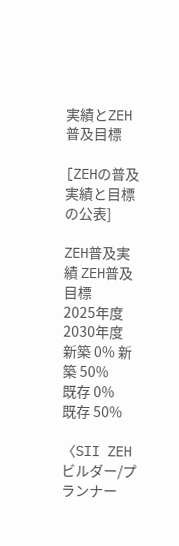実績とZEH 普及目標

[ZEHの普及実績と目標の公表]

ZEH普及実績 ZEH普及目標
2025年度 2030年度
新築 0% 新築 50%
既存 0%
既存 50%

〈SII ZEHビルダー/プランナー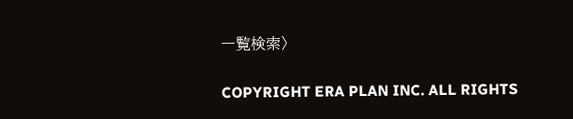一覧検索〉

COPYRIGHT ERA PLAN INC. ALL RIGHTS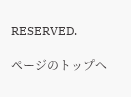RESERVED.

ページのトップへ